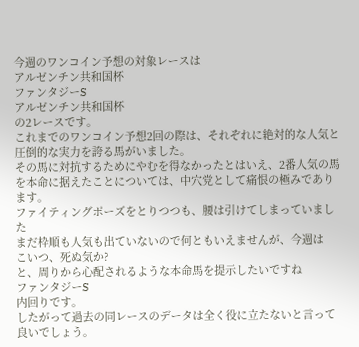今週のワンコイン予想の対象レースは
アルゼンチン共和国杯
ファンタジーS
アルゼンチン共和国杯
の2レースです。
これまでのワンコイン予想2回の際は、それぞれに絶対的な人気と圧倒的な実力を誇る馬がいました。
その馬に対抗するためにやむを得なかったとはいえ、2番人気の馬を本命に据えたことについては、中穴党として痛恨の極みであります。
ファイティングポーズをとりつつも、腰は引けてしまっていました
まだ枠順も人気も出ていないので何ともいえませんが、今週は
こいつ、死ぬ気か?
と、周りから心配されるような本命馬を提示したいですね
ファンタジーS
内回りです。
したがって過去の同レースのデータは全く役に立たないと言って良いでしょう。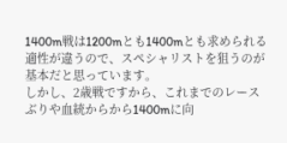1400m戦は1200mとも1400mとも求められる適性が違うので、スペシャリストを狙うのが基本だと思っています。
しかし、2歳戦ですから、これまでのレースぶりや血統からから1400mに向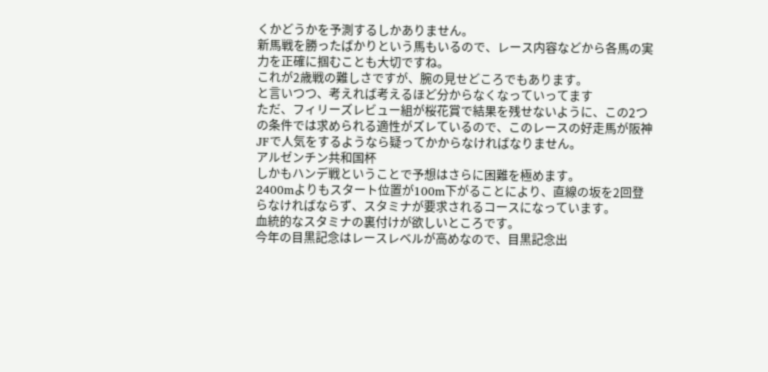くかどうかを予測するしかありません。
新馬戦を勝ったばかりという馬もいるので、レース内容などから各馬の実力を正確に掴むことも大切ですね。
これが2歳戦の難しさですが、腕の見せどころでもあります。
と言いつつ、考えれば考えるほど分からなくなっていってます
ただ、フィリーズレビュー組が桜花賞で結果を残せないように、この2つの条件では求められる適性がズレているので、このレースの好走馬が阪神JFで人気をするようなら疑ってかからなければなりません。
アルゼンチン共和国杯
しかもハンデ戦ということで予想はさらに困難を極めます。
2400mよりもスタート位置が100m下がることにより、直線の坂を2回登らなければならず、スタミナが要求されるコースになっています。
血統的なスタミナの裏付けが欲しいところです。
今年の目黒記念はレースレベルが高めなので、目黒記念出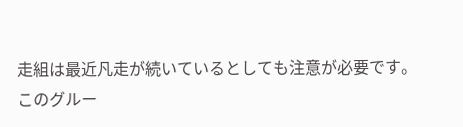走組は最近凡走が続いているとしても注意が必要です。
このグルー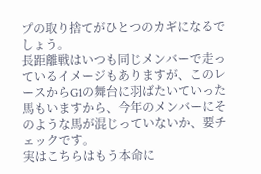プの取り捨てがひとつのカギになるでしょう。
長距離戦はいつも同じメンバーで走っているイメージもありますが、このレースからG1の舞台に羽ばたいていった馬もいますから、今年のメンバーにそのような馬が混じっていないか、要チェックです。
実はこちらはもう本命に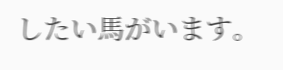したい馬がいます。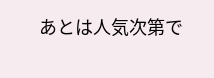あとは人気次第で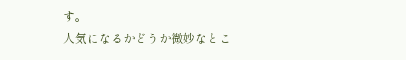す。
人気になるかどうか微妙なとこ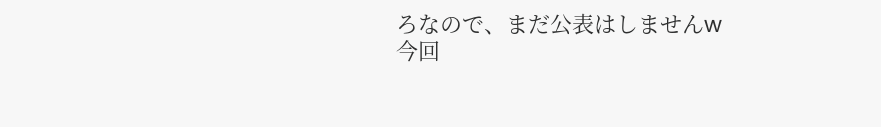ろなので、まだ公表はしませんw
今回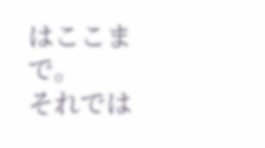はここまで。
それでは